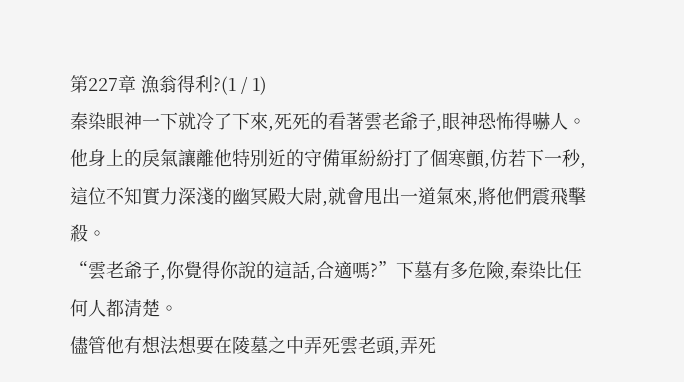第227章 漁翁得利?(1 / 1)
秦染眼神一下就冷了下來,死死的看著雲老爺子,眼神恐怖得嚇人。
他身上的戾氣讓離他特別近的守備軍紛紛打了個寒顫,仿若下一秒,這位不知實力深淺的幽冥殿大尉,就會甩出一道氣來,將他們震飛擊殺。
“雲老爺子,你覺得你說的這話,合適嗎?”下墓有多危險,秦染比任何人都清楚。
儘管他有想法想要在陵墓之中弄死雲老頭,弄死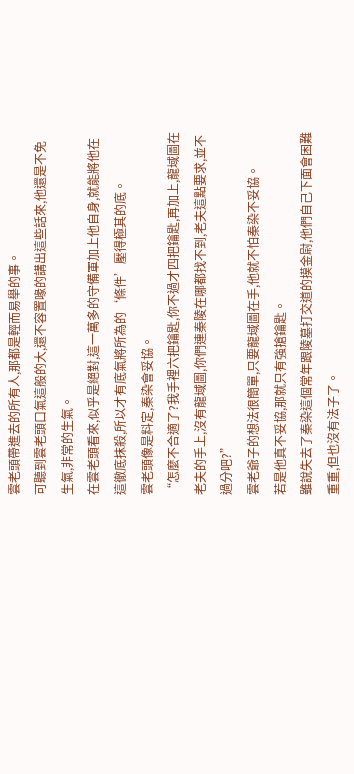雲老頭帶進去的所有人,那都是輕而易舉的事。
可聽到雲老頭口氣這般的大,還不容置喙的講出這些話來,他還是不免生氣,非常的生氣。
在雲老頭看來,似乎是絕對,這一萬多的守備軍加上他自身,就能將他在這徹底抹殺,所以才有底氣將所為的‘條件’壓得極其的底。
雲老頭像是料定,秦染會妥協。
“怎麼不合適了?我手裡六把鑰匙,你不過才四把鑰匙,再加上,龍域圖在老夫的手上,沒有龍域圖,你們連秦陵在哪都找不到,老夫這點要求,並不過分吧?”
雲老爺子的想法很簡單,只要龍域圖在手,他就不怕秦染不妥協。
若是他真不妥協,那就只有強搶鑰匙。
雖說失去了秦染這個常年跟陵墓打交道的摸金尉,他們自己下面會困難重重,但也沒有法子了。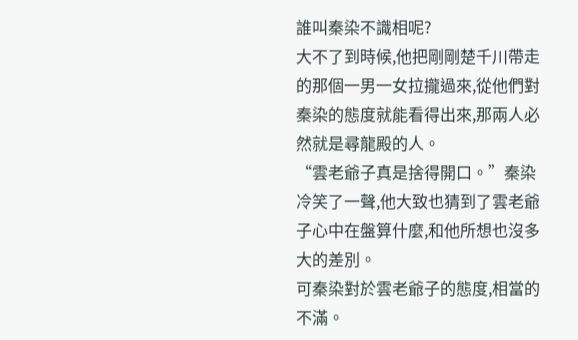誰叫秦染不識相呢?
大不了到時候,他把剛剛楚千川帶走的那個一男一女拉攏過來,從他們對秦染的態度就能看得出來,那兩人必然就是尋龍殿的人。
“雲老爺子真是捨得開口。”秦染冷笑了一聲,他大致也猜到了雲老爺子心中在盤算什麼,和他所想也沒多大的差別。
可秦染對於雲老爺子的態度,相當的不滿。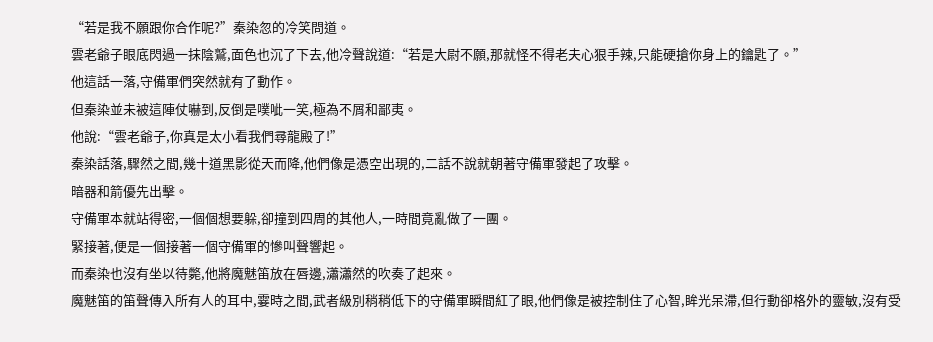“若是我不願跟你合作呢?”秦染忽的冷笑問道。
雲老爺子眼底閃過一抹陰鷲,面色也沉了下去,他冷聲說道:“若是大尉不願,那就怪不得老夫心狠手辣,只能硬搶你身上的鑰匙了。”
他這話一落,守備軍們突然就有了動作。
但秦染並未被這陣仗嚇到,反倒是噗呲一笑,極為不屑和鄙夷。
他說:“雲老爺子,你真是太小看我們尋龍殿了!”
秦染話落,驟然之間,幾十道黑影從天而降,他們像是憑空出現的,二話不說就朝著守備軍發起了攻擊。
暗器和箭優先出擊。
守備軍本就站得密,一個個想要躲,卻撞到四周的其他人,一時間竟亂做了一團。
緊接著,便是一個接著一個守備軍的慘叫聲響起。
而秦染也沒有坐以待斃,他將魔魅笛放在唇邊,瀟瀟然的吹奏了起來。
魔魅笛的笛聲傳入所有人的耳中,霎時之間,武者級別稍稍低下的守備軍瞬間紅了眼,他們像是被控制住了心智,眸光呆滯,但行動卻格外的靈敏,沒有受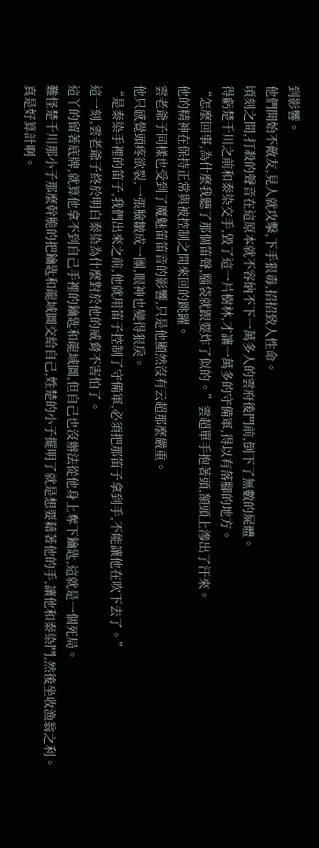到影響。
他們開始不敵友,見人就攻擊,下手狠毒,招招致人性命。
頃刻之間,打殺的聲音在這原本就不容納不下一萬多人的雲府後門前,倒下了無數的屍體。
得虧楚千川之前和秦染交手,毀了這一片樹林,才讓一萬多的守備軍,得以有落腳的地方。
“怎麼回事,為什麼我聽了那個笛聲,腦袋就跟要炸了似的。”雲超單手抱著頭,額頭上滲出了汗來。
他的精神在保持正常與被控制之間來回的跳躍。
雲老爺子同樣也受到了魔魅笛笛音的影響,只是他顯然沒有云超那麼嚴重。
他只感覺頭疼欲裂,一張臉皺成一團,眼神也變得狠戾。
“是秦染手裡的笛子,我們出來之前,他就用笛子控制了守備軍,必須把那笛子拿到手,不能讓他在吹下去了。”
這一刻,雲老爺子終於明白秦染為什麼對於他的威脅不害怕了。
這丫的留著底牌,就算他拿不到自己手裡的鑰匙和龍域圖,但自己也沒辦法從他身上奪下鑰匙,這就是一個死局。
難怪楚千川那小子那麼幹脆的把鑰匙和龍域圖交給自己,姓楚的小子擺明了就是想要藉著他的手,讓他和秦染鬥,然後坐收漁翁之利。
真是好算計啊。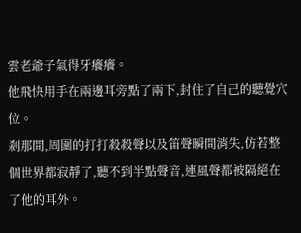雲老爺子氣得牙癢癢。
他飛快用手在兩邊耳旁點了兩下,封住了自己的聽覺穴位。
剎那間,周圍的打打殺殺聲以及笛聲瞬間消失,仿若整個世界都寂靜了,聽不到半點聲音,連風聲都被隔絕在了他的耳外。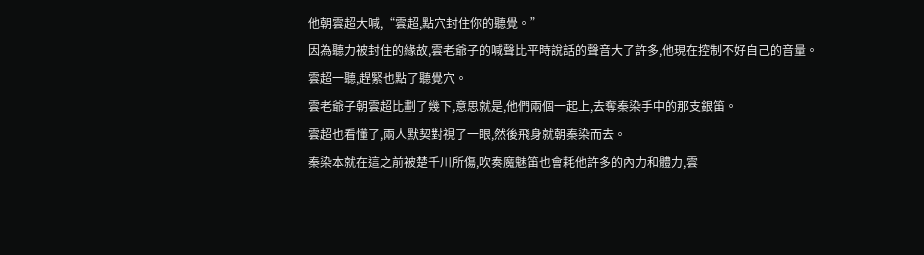他朝雲超大喊,“雲超,點穴封住你的聽覺。”
因為聽力被封住的緣故,雲老爺子的喊聲比平時說話的聲音大了許多,他現在控制不好自己的音量。
雲超一聽,趕緊也點了聽覺穴。
雲老爺子朝雲超比劃了幾下,意思就是,他們兩個一起上,去奪秦染手中的那支銀笛。
雲超也看懂了,兩人默契對視了一眼,然後飛身就朝秦染而去。
秦染本就在這之前被楚千川所傷,吹奏魔魅笛也會耗他許多的內力和體力,雲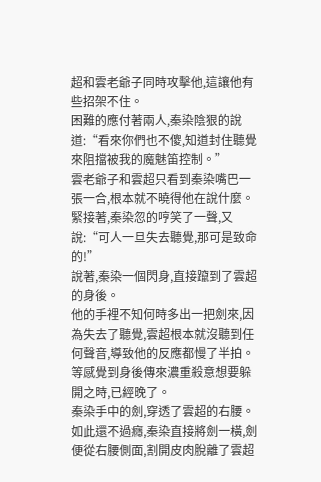超和雲老爺子同時攻擊他,這讓他有些招架不住。
困難的應付著兩人,秦染陰狠的說道:“看來你們也不傻,知道封住聽覺來阻擋被我的魔魅笛控制。”
雲老爺子和雲超只看到秦染嘴巴一張一合,根本就不曉得他在說什麼。
緊接著,秦染忽的哼笑了一聲,又說:“可人一旦失去聽覺,那可是致命的!”
說著,秦染一個閃身,直接躥到了雲超的身後。
他的手裡不知何時多出一把劍來,因為失去了聽覺,雲超根本就沒聽到任何聲音,導致他的反應都慢了半拍。
等感覺到身後傳來濃重殺意想要躲開之時,已經晚了。
秦染手中的劍,穿透了雲超的右腰。
如此還不過癮,秦染直接將劍一橫,劍便從右腰側面,割開皮肉脫離了雲超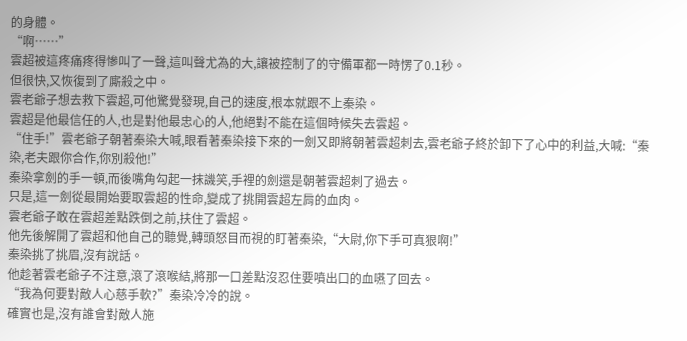的身體。
“啊……”
雲超被這疼痛疼得慘叫了一聲,這叫聲尤為的大,讓被控制了的守備軍都一時愣了0.1秒。
但很快,又恢復到了廝殺之中。
雲老爺子想去救下雲超,可他驚覺發現,自己的速度,根本就跟不上秦染。
雲超是他最信任的人,也是對他最忠心的人,他絕對不能在這個時候失去雲超。
“住手!”雲老爺子朝著秦染大喊,眼看著秦染接下來的一劍又即將朝著雲超刺去,雲老爺子終於卸下了心中的利益,大喊:“秦染,老夫跟你合作,你別殺他!”
秦染拿劍的手一頓,而後嘴角勾起一抹譏笑,手裡的劍還是朝著雲超刺了過去。
只是,這一劍從最開始要取雲超的性命,變成了挑開雲超左肩的血肉。
雲老爺子敢在雲超差點跌倒之前,扶住了雲超。
他先後解開了雲超和他自己的聽覺,轉頭怒目而視的盯著秦染,“大尉,你下手可真狠啊!”
秦染挑了挑眉,沒有說話。
他趁著雲老爺子不注意,滾了滾喉結,將那一口差點沒忍住要噴出口的血嚥了回去。
“我為何要對敵人心慈手軟?”秦染冷冷的說。
確實也是,沒有誰會對敵人施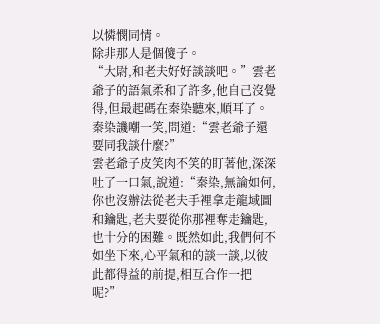以憐憫同情。
除非那人是個傻子。
“大尉,和老夫好好談談吧。”雲老爺子的語氣柔和了許多,他自己沒覺得,但最起碼在秦染聽來,順耳了。
秦染譏嘲一笑,問道:“雲老爺子還要同我談什麼?”
雲老爺子皮笑肉不笑的盯著他,深深吐了一口氣,說道:“秦染,無論如何,你也沒辦法從老夫手裡拿走龍域圖和鑰匙,老夫要從你那裡奪走鑰匙,也十分的困難。既然如此,我們何不如坐下來,心平氣和的談一談,以彼此都得益的前提,相互合作一把呢?”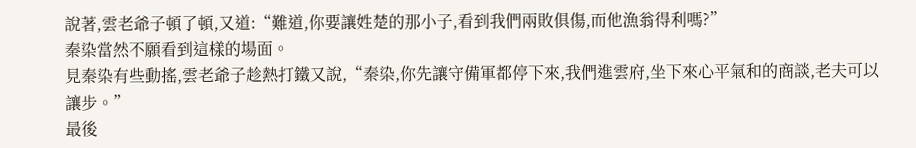說著,雲老爺子頓了頓,又道:“難道,你要讓姓楚的那小子,看到我們兩敗俱傷,而他漁翁得利嗎?”
秦染當然不願看到這樣的場面。
見秦染有些動搖,雲老爺子趁熱打鐵又說,“秦染,你先讓守備軍都停下來,我們進雲府,坐下來心平氣和的商談,老夫可以讓步。”
最後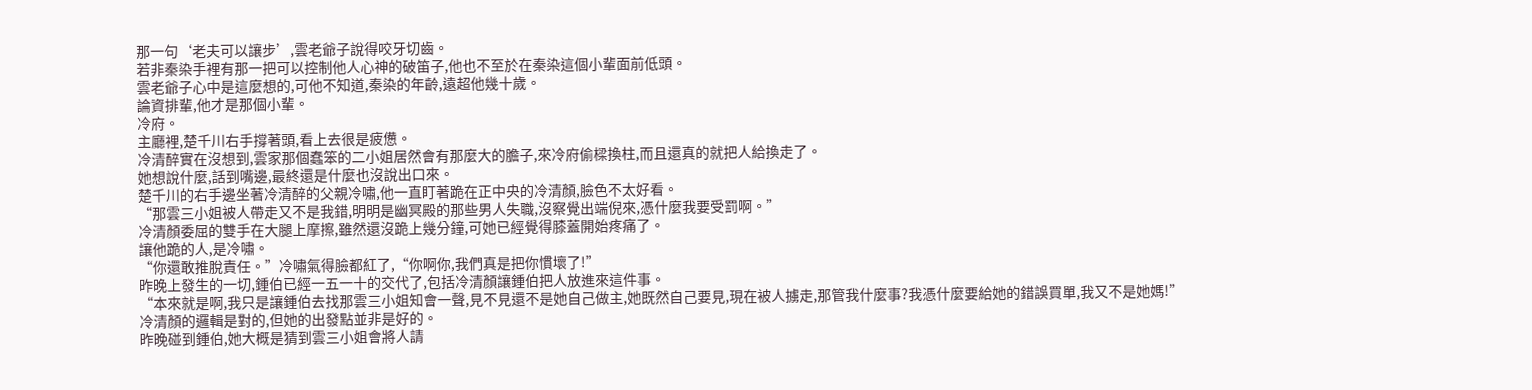那一句‘老夫可以讓步’,雲老爺子說得咬牙切齒。
若非秦染手裡有那一把可以控制他人心神的破笛子,他也不至於在秦染這個小輩面前低頭。
雲老爺子心中是這麼想的,可他不知道,秦染的年齡,遠超他幾十歲。
論資排輩,他才是那個小輩。
冷府。
主廳裡,楚千川右手撐著頭,看上去很是疲憊。
冷清醉實在沒想到,雲家那個蠢笨的二小姐居然會有那麼大的膽子,來冷府偷樑換柱,而且還真的就把人給換走了。
她想說什麼,話到嘴邊,最終還是什麼也沒說出口來。
楚千川的右手邊坐著冷清醉的父親冷嘯,他一直盯著跪在正中央的冷清顏,臉色不太好看。
“那雲三小姐被人帶走又不是我錯,明明是幽冥殿的那些男人失職,沒察覺出端倪來,憑什麼我要受罰啊。”
冷清顏委屈的雙手在大腿上摩擦,雖然還沒跪上幾分鐘,可她已經覺得膝蓋開始疼痛了。
讓他跪的人,是冷嘯。
“你還敢推脫責任。”冷嘯氣得臉都紅了,“你啊你,我們真是把你慣壞了!”
昨晚上發生的一切,鍾伯已經一五一十的交代了,包括冷清顏讓鍾伯把人放進來這件事。
“本來就是啊,我只是讓鍾伯去找那雲三小姐知會一聲,見不見還不是她自己做主,她既然自己要見,現在被人擄走,那管我什麼事?我憑什麼要給她的錯誤買單,我又不是她媽!”
冷清顏的邏輯是對的,但她的出發點並非是好的。
昨晚碰到鍾伯,她大概是猜到雲三小姐會將人請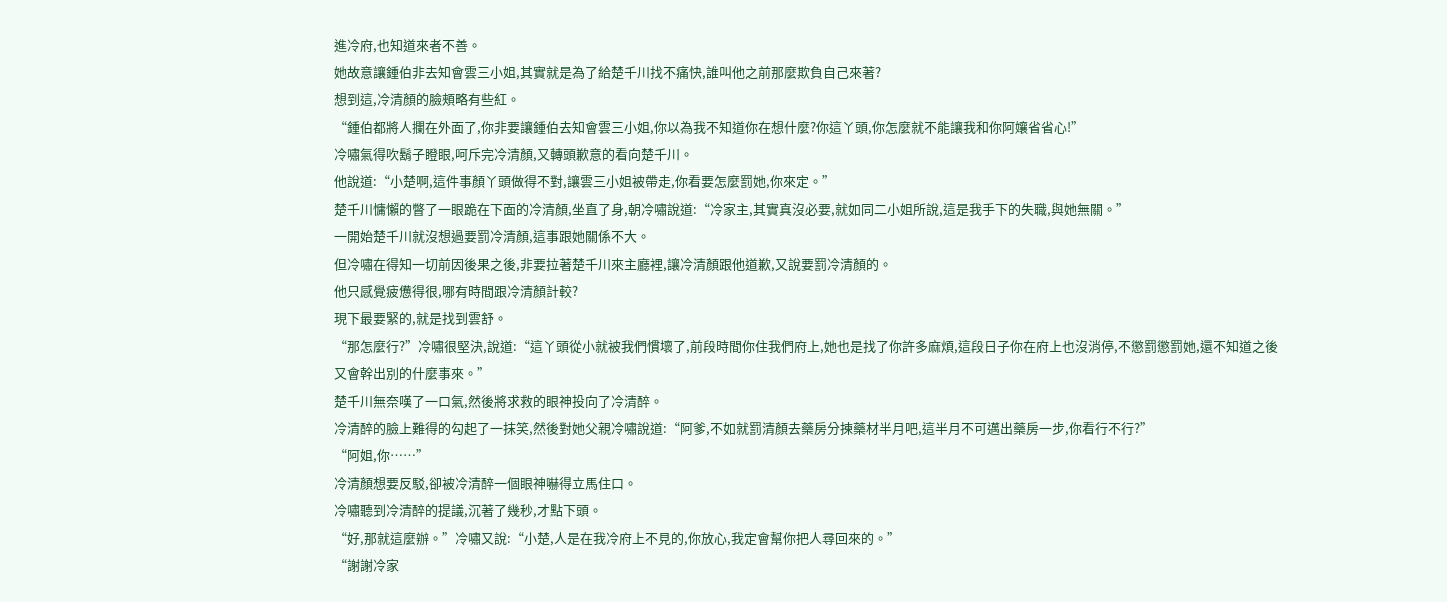進冷府,也知道來者不善。
她故意讓鍾伯非去知會雲三小姐,其實就是為了給楚千川找不痛快,誰叫他之前那麼欺負自己來著?
想到這,冷清顏的臉頰略有些紅。
“鍾伯都將人攔在外面了,你非要讓鍾伯去知會雲三小姐,你以為我不知道你在想什麼?你這丫頭,你怎麼就不能讓我和你阿孃省省心!”
冷嘯氣得吹鬍子瞪眼,呵斥完冷清顏,又轉頭歉意的看向楚千川。
他說道:“小楚啊,這件事顏丫頭做得不對,讓雲三小姐被帶走,你看要怎麼罰她,你來定。”
楚千川慵懶的瞥了一眼跪在下面的冷清顏,坐直了身,朝冷嘯說道:“冷家主,其實真沒必要,就如同二小姐所說,這是我手下的失職,與她無關。”
一開始楚千川就沒想過要罰冷清顏,這事跟她關係不大。
但冷嘯在得知一切前因後果之後,非要拉著楚千川來主廳裡,讓冷清顏跟他道歉,又說要罰冷清顏的。
他只感覺疲憊得很,哪有時間跟冷清顏計較?
現下最要緊的,就是找到雲舒。
“那怎麼行?”冷嘯很堅決,說道:“這丫頭從小就被我們慣壞了,前段時間你住我們府上,她也是找了你許多麻煩,這段日子你在府上也沒消停,不懲罰懲罰她,還不知道之後又會幹出別的什麼事來。”
楚千川無奈嘆了一口氣,然後將求救的眼神投向了冷清醉。
冷清醉的臉上難得的勾起了一抹笑,然後對她父親冷嘯說道:“阿爹,不如就罰清顏去藥房分揀藥材半月吧,這半月不可邁出藥房一步,你看行不行?”
“阿姐,你……”
冷清顏想要反駁,卻被冷清醉一個眼神嚇得立馬住口。
冷嘯聽到冷清醉的提議,沉著了幾秒,才點下頭。
“好,那就這麼辦。”冷嘯又說:“小楚,人是在我冷府上不見的,你放心,我定會幫你把人尋回來的。”
“謝謝冷家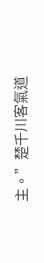主。”楚千川客氣道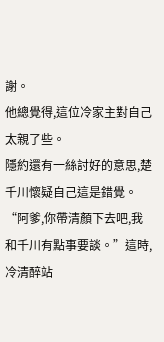謝。
他總覺得,這位冷家主對自己太親了些。
隱約還有一絲討好的意思,楚千川懷疑自己這是錯覺。
“阿爹,你帶清顏下去吧,我和千川有點事要談。”這時,冷清醉站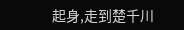起身,走到楚千川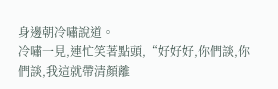身邊朝冷嘯說道。
冷嘯一見,連忙笑著點頭,“好好好,你們談,你們談,我這就帶清顏離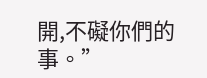開,不礙你們的事。”